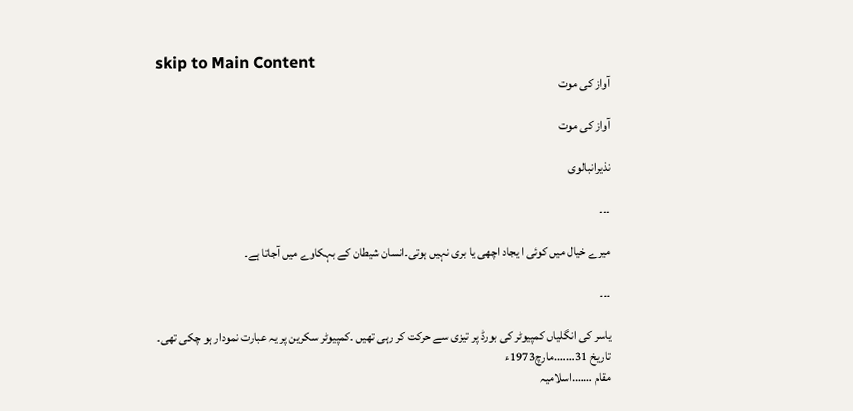skip to Main Content
آواز کی موت

آواز کی موت

نذیرانبالوی

۔۔۔

میرے خیال میں کوئی ا یجاد اچھی یا بری نہیں ہوتی۔انسان شیطان کے بہکاوے میں آجاتا ہے۔

۔۔۔

یاسر کی انگلیاں کمپیوٹر کی بورڈ پر تیزی سے حرکت کر رہی تھیں ۔کمپیوٹر سکرین پر یہ عبارت نمودار ہو چکی تھی۔
تاریخ 31…….مارچ1973ء
مقام …….اسلامیہ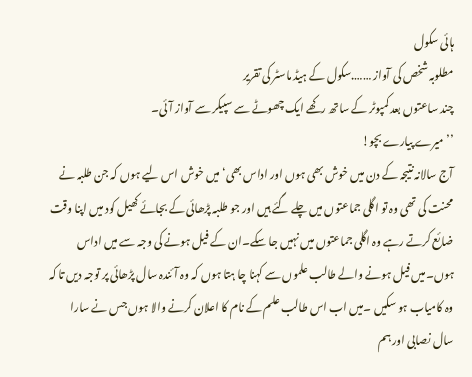ہائی سکول
مطلوبہ شخص کی آواز …….سکول کے ہیڈ ماسٹر کی تقریر
چند ساعتوں بعد کمپوٹر کے ساتھ رکھے ایک چھوٹے سے سپیکر سے آواز آئی۔
’’میرے پیارے بچو!
آج سالانہ نتیجہ کے دن میں خوش بھی ہوں اور اداس بھی‘میں خوش اس لیے ہوں کہ جن طلبہ نے محنت کی تھی وہ تو اگلی جماعتوں میں چلے گئے ہیں اور جو طلبہ پڑھائی کے بجائے کھیل کود میں اپنا وقت ضائع کرتے رہے وہ اگلی جماعتوں میں نہیں جا سکے۔ان کے فیل ہونے کی وجہ سے میں اداس ہوں۔میں فیل ہونے والے طالب علموں سے کہنا چا ہتا ہوں کہ وہ آئندہ سال پڑھائی پر توجہ دیں تا کہ وہ کامیاب ہو سکیں ۔میں اب اس طالب علم کے نام کا اعلان کرنے والا ہوں جس نے سارا سال نصابی اور ہم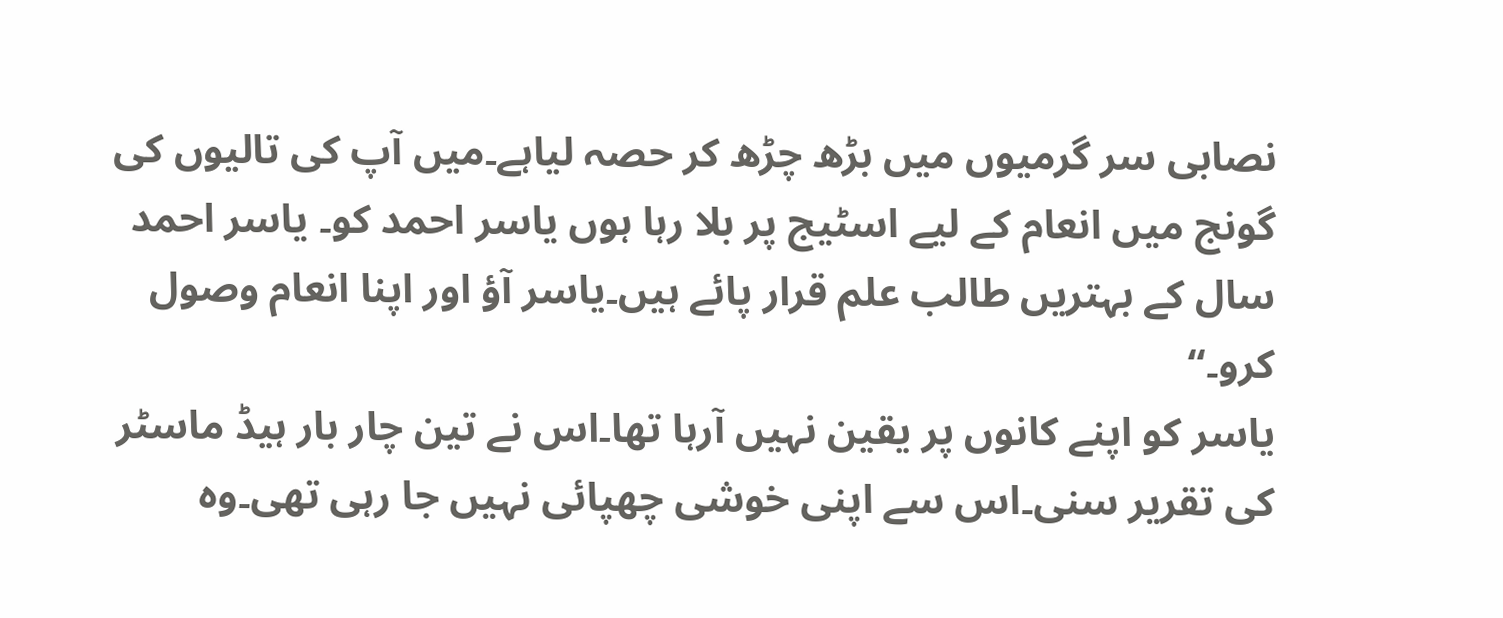نصابی سر گرمیوں میں بڑھ چڑھ کر حصہ لیاہے۔میں آپ کی تالیوں کی گونج میں انعام کے لیے اسٹیج پر بلا رہا ہوں یاسر احمد کو۔ یاسر احمد سال کے بہتریں طالب علم قرار پائے ہیں۔یاسر آؤ اور اپنا انعام وصول کرو۔‘‘
یاسر کو اپنے کانوں پر یقین نہیں آرہا تھا۔اس نے تین چار بار ہیڈ ماسٹر کی تقریر سنی۔اس سے اپنی خوشی چھپائی نہیں جا رہی تھی۔وہ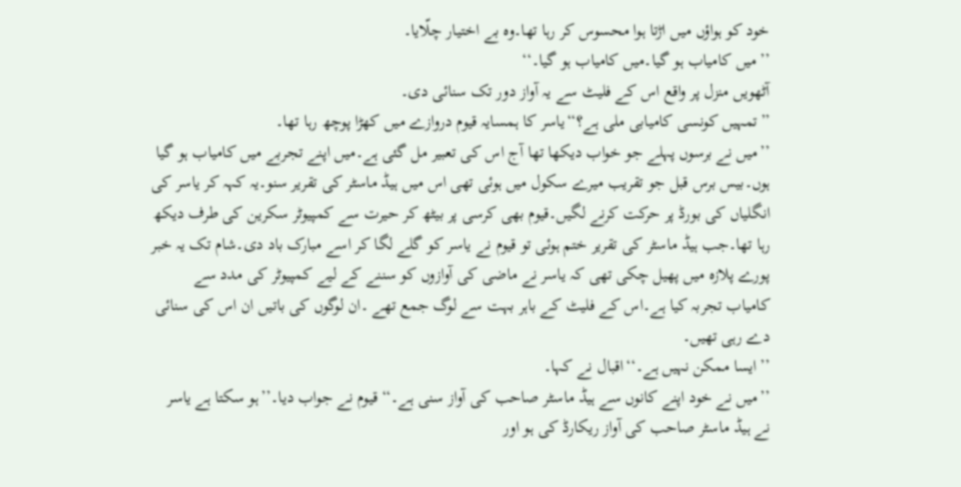خود کو ہواؤں میں اڑتا ہوا محسوس کر رہا تھا۔وہ بے اختیار چلّایا۔
’’میں کامیاب ہو گیا۔میں کامیاب ہو گیا۔‘‘
آٹھویں منزل پر واقع اس کے فلیٹ سے یہ آواز دور تک سنائی دی۔
’’تمہیں کونسی کامیابی ملی ہے؟‘‘یاسر کا ہمسایہ قیوم دروازے میں کھڑا پوچھ رہا تھا۔
’’میں نے برسوں پہلے جو خواب دیکھا تھا آج اس کی تعبیر مل گئی ہے۔میں اپنے تجربے میں کامیاب ہو گیا ہوں۔بیس برس قبل جو تقریب میرے سکول میں ہوئی تھی اس میں ہیڈ ماسٹر کی تقریر سنو۔یہ کہہ کر یاسر کی انگلیاں کی بورڈ پر حرکت کرنے لگیں۔قیوم بھی کرسی پر بیٹھ کر حیرت سے کمپیوٹر سکرین کی طرف دیکھ رہا تھا۔جب ہیڈ ماسٹر کی تقریر ختم ہوئی تو قیوم نے یاسر کو گلے لگا کر اسے مبارک باد دی۔شام تک یہ خبر پورے پلازہ میں پھیل چکی تھی کہ یاسر نے ماضی کی آوازوں کو سننے کے لیے کمپیوٹر کی مدد سے کامیاب تجربہ کیا ہے۔اس کے فلیٹ کے باہر بہت سے لوگ جمع تھے ۔ان لوگوں کی باتیں ان اس کی سنائی دے رہی تھیں۔
’’ایسا ممکن نہیں ہے۔‘‘اقبال نے کہا۔
’’میں نے خود اپنے کانوں سے ہیڈ ماسٹر صاحب کی آواز سنی ہے۔‘‘قیوم نے جواب دیا۔’’ہو سکتا ہے یاسر نے ہیڈ ماسٹر صاحب کی آواز ریکارڈ کی ہو اور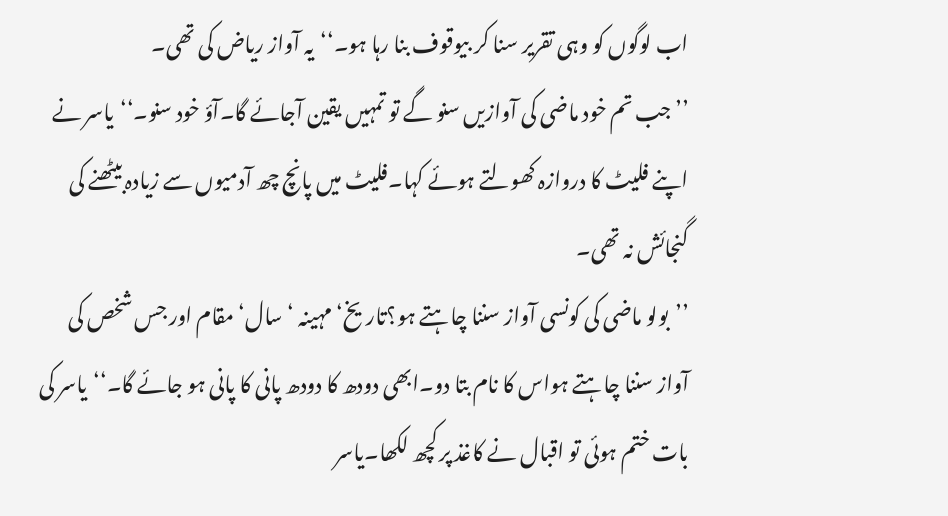اب لوگوں کو وہی تقریر سنا کر بیوقوف بنا رہا ہو۔‘‘یہ آواز ریاض کی تھی۔
’’جب تم خود ماضی کی آوازیں سنو گے تو تمہیں یقین آجائے گا۔آؤ خود سنو۔‘‘یاسر نے اپنے فلیٹ کا دروازہ کھولتے ہوئے کہا۔فلیٹ میں پانچ چھ آدمیوں سے زیادہ بیٹھنے کی گنجائش نہ تھی۔
’’بولو ماضی کی کونسی آواز سننا چاہتے ہو؟تاریخ‘مہینہ ‘سال‘مقام اور جس شخص کی آواز سننا چاہتے ہواس کا نام بتا دو۔ابھی دودھ کا دودھ پانی کا پانی ہو جائے گا۔‘‘یاسر کی بات ختم ہوئی تو اقبال نے کاغذ پر کچھ لکھا۔یاسر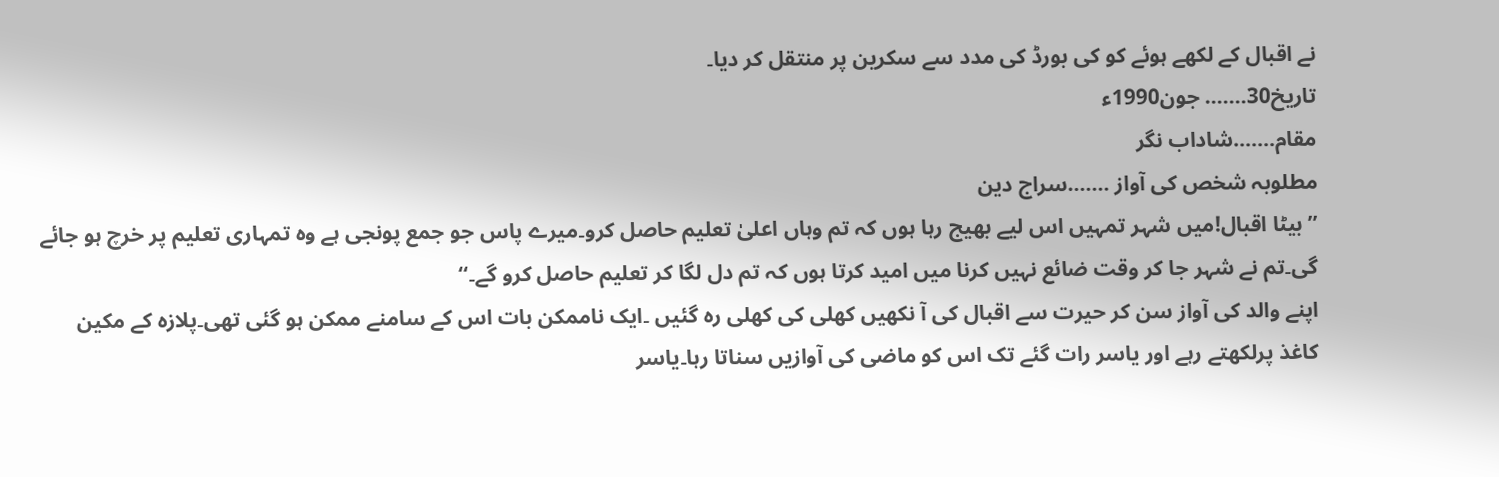نے اقبال کے لکھے ہوئے کو کی بورڈ کی مدد سے سکرین پر منتقل کر دیا۔
تاریخ30……. جون1990ء
مقام…….شاداب نگر
مطلوبہ شخص کی آواز …….سراج دین
’’بیٹا اقبال!میں شہر تمہیں اس لیے بھیج رہا ہوں کہ تم وہاں اعلیٰ تعلیم حاصل کرو۔میرے پاس جو جمع پونجی ہے وہ تمہاری تعلیم پر خرچ ہو جائے گی۔تم نے شہر جا کر وقت ضائع نہیں کرنا میں امید کرتا ہوں کہ تم دل لگا کر تعلیم حاصل کرو گے۔‘‘
اپنے والد کی آواز سن کر حیرت سے اقبال کی آ نکھیں کھلی کی کھلی رہ گئیں ۔ایک ناممکن بات اس کے سامنے ممکن ہو گئی تھی۔پلازہ کے مکین کاغذ پرلکھتے رہے اور یاسر رات گئے تک اس کو ماضی کی آوازیں سناتا رہا۔یاسر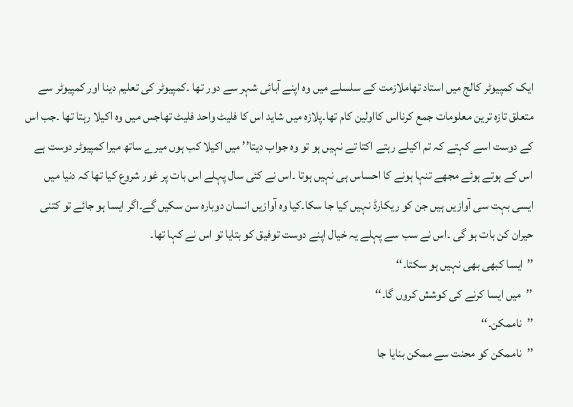ایک کمپیوٹر کالج میں استاد تھاملازمت کے سلسلے میں وہ اپنے آبائی شہر سے دور تھا ۔کمپیوٹر کی تعلیم دینا اور کمپیوٹر سے متعلق تازہ ترین معلومات جمع کرنااس کااولین کام تھا۔پلازہ میں شاید اس کا فلیٹ واحد فلیٹ تھاجس میں وہ اکیلا رہتا تھا ۔جب اس کے دوست اسے کہتے کہ تم اکیلے رہتے اکتا تے نہیں ہو تو وہ جواب دیتا’’ میں اکیلا کب ہوں میرے ساتھ میرا کمپیوٹر دوست ہے اس کے ہوتے ہوئے مجھے تنہا ہونے کا احساس ہی نہیں ہوتا ۔اس نے کئی سال پہلے اس بات پر غور شروع کیا تھا کہ دنیا میں ایسی بہت سی آوازیں ہیں جن کو ریکارڈ نہیں کیا جا سکا۔کیا وہ آوازیں انسان دوبارہ سن سکیں گے۔اگر ایسا ہو جائے تو کتنی حیران کن بات ہو گی ۔اس نے سب سے پہلے یہ خیال اپنے دوست توفیق کو بتایا تو اس نے کہا تھا۔
’’ایسا کبھی بھی نہیں ہو سکتا۔‘‘
’’میں ایسا کرنے کی کوشش کروں گا۔‘‘
’’ناممکن۔‘‘
’’ناممکن کو محنت سے ممکن بنایا جا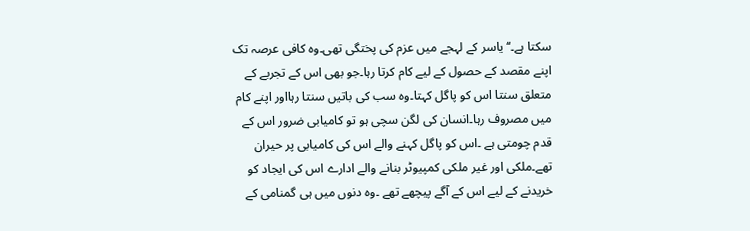سکتا ہے۔‘‘یاسر کے لہجے میں عزم کی پختگی تھی۔وہ کافی عرصہ تک اپنے مقصد کے حصول کے لیے کام کرتا رہا۔جو بھی اس کے تجربے کے متعلق سنتا اس کو پاگل کہتا۔وہ سب کی باتیں سنتا رہااور اپنے کام میں مصروف رہا۔انسان کی لگن سچی ہو تو کامیابی ضرور اس کے قدم چومتی ہے ۔اس کو پاگل کہنے والے اس کی کامیابی پر حیران تھے۔ملکی اور غیر ملکی کمپیوٹر بنانے والے ادارے اس کی ایجاد کو خریدنے کے لیے اس کے آگے پیچھے تھے ۔وہ دنوں میں ہی گمنامی کے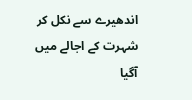اندھیرے سے نکل کر شہرت کے اجالے میں آگیا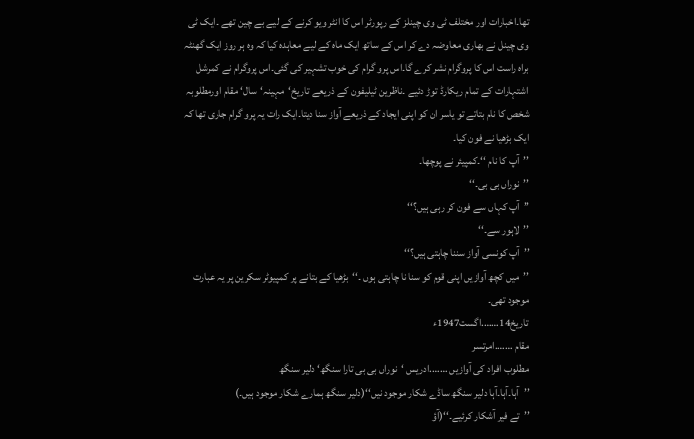تھا۔اخبارات اور مختلف ٹی وی چینلز کے رپورٹر اس کا انٹر ویو کرنے کے لیے بے چین تھے ۔ایک ٹی وی چینل نے بھاری معاوضہ دے کر اس کے ساتھ ایک ماہ کے لیے معاہدہ کیا کہ وہ ہر روز ایک گھنٹہ براہ راست اس کا پروگرام نشر کرے گا۔اس پرو گرام کی خوب تشہیر کی گئی۔اس پروگرام نے کمرشل اشتہارات کے تمام ریکارڈ توڑ دئیے ۔ناظرین ٹیلیفون کے ذریعے تاریخ‘مہینہ‘سال‘ مقام اورمطلوبہ شخص کا نام بتاتے تو یاسر ان کو اپنی ایجاد کے ذریعے آواز سنا دیتا۔ایک رات یہ پرو گرام جاری تھا کہ ایک بڑھیا نے فون کیا۔
’’آپ کا نام ‘‘۔کمپیئر نے پوچھا۔
’’نوراں بی بی۔‘‘
’’آپ کہاں سے فون کر رہی ہیں؟‘‘
’’لاہور سے۔‘‘
’’آپ کونسی آواز سننا چاہتی ہیں؟‘‘
’’میں کچھ آوازیں اپنی قوم کو سنا نا چاہتی ہوں ۔‘‘بڑھیا کے بتانے پر کمپیوٹر سکرین پر یہ عبارت موجود تھی۔
تاریخ14…….اگست1947ء
مقام …….امرتسر
مطلوب افراد کی آوازیں …….ادریس ‘نوراں بی بی تارا سنگھ‘ دلیر سنگھ
’’آہا۔آہا۔آہا دلیر سنگھ ساڈے شکار موجود نیں‘‘(دلیر سنگھ ہمارے شکار موجود ہیں۔)
’’تے فیر آشکار کرئیے۔‘‘(آؤ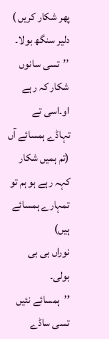پھر شکار کریں ) دلیر سنگھ بولا۔
’’تسی سانوں شکار کہ رہے او۔اسی تے تہاڈے ہمسائے آں (تم ہمیں شکار کہہ رہے ہو ہم تو تمہارے ہمسائے ہیں)
نوراں بی بی بولی۔
’’ہمسائے نئیں تسی ساڈے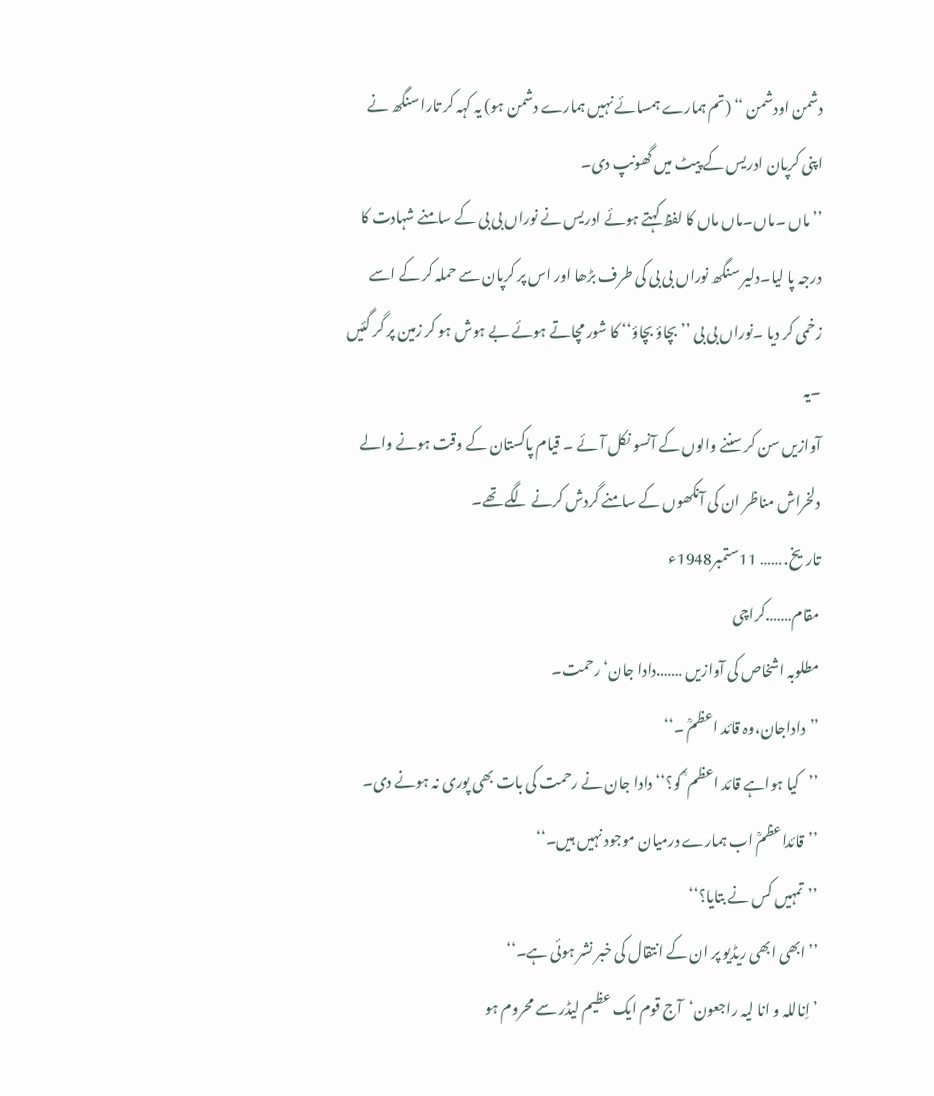دشمن اودشمن ‘‘ (تم ہمارے ہمسائے نہیں ہمارے دشمن ہو) یہ کہہ کر تارا سنگھ نے اپنی کرپان ادریس کے پیٹ میں گھونپ دی۔
’’ماں ۔ماں۔ماں ماں کا لفظ کہتے ہوئے ادریس نے نوراں بی بی کے سامنے شہادت کا درجہ پا لیا۔دلیر سنگھ نوراں بی بی کی طرف بڑھا اور اس پر کرپان سے حملہ کر کے اسے زخمی کر دیا ۔نوراں بی بی ’’بچاؤ بچاؤ‘‘ کا شور مچاتے ہوئے بے ہوش ہو کر زمین پر گر گئیں ۔یہ
آوازیں سن کر سننے والوں کے آنسو نکل آئے ۔ قیام پاکستان کے وقت ہونے والے دلخراش مناظر ان کی آنکھوں کے سامنے گردش کرنے لگے تھے۔
تاریخ. …… 11ستمبر1948ء
مقام…….کراچی
مطلوبہ اشخاص کی آوازیں …….دادا جان‘رحمت۔
’’داداجان،وہ قائد اعظمؒ ۔‘‘
’’کیا ہواہے قائد اعظم ؒ کو؟‘‘دادا جان نے رحمت کی بات بھی پوری نہ ہونے دی۔
’’قائداعظمؒ اب ہمارے درمیان موجود نہیں ہیں۔‘‘
’’تمہیں کس نے بتایا؟‘‘
’’ابھی ابھی ریڈیو پر ان کے انتقال کی خبر نشر ہوئی ہے۔‘‘
’اِناللہ و انا لیہ راجعون‘آج قوم ایک عظیم لیڈر سے محروم ہو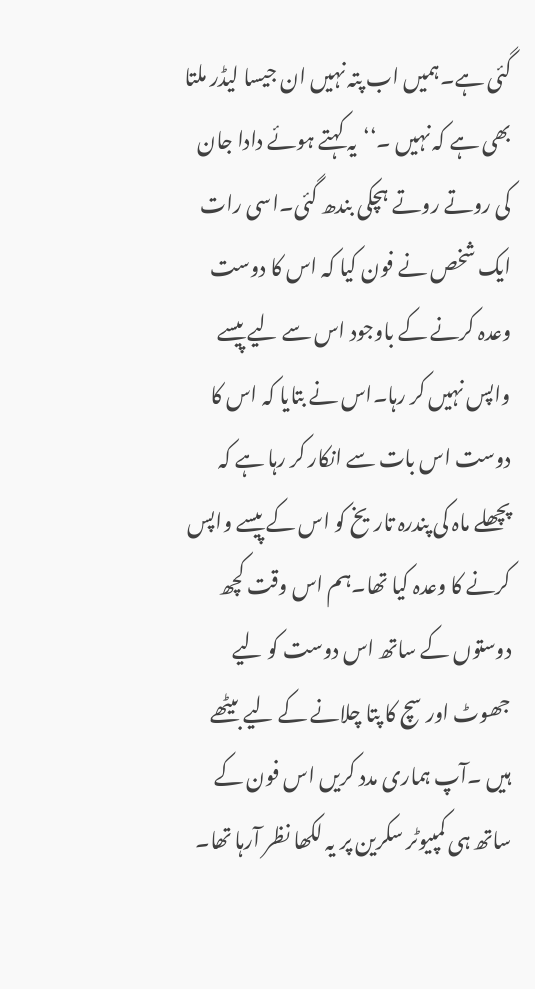گئی ہے۔ہمیں اب پتہ نہیں ان جیسا لیڈر ملتا بھی ہے کہ نہیں ۔‘‘یہ کہتے ہوئے دادا جان کی روتے روتے ہچکی بندھ گئی۔اسی رات ایک شخص نے فون کیا کہ اس کا دوست وعدہ کرنے کے باوجود اس سے لیے پیسے واپس نہیں کر رہا۔اس نے بتایا کہ اس کا دوست اس بات سے انکار کر رہا ہے کہ پچھلے ماہ کی پندرہ تاریخ کو اس کے پیسے واپس کرنے کا وعدہ کیا تھا۔ہم اس وقت کچھ دوستوں کے ساتھ اس دوست کو لیے جھوٹ اور سچ کا پتا چلانے کے لیے بیٹھے ہیں ۔آپ ہماری مدد کریں اس فون کے ساتھ ہی کمپیوٹر سکرین پر یہ لکھا نظر آرہا تھا۔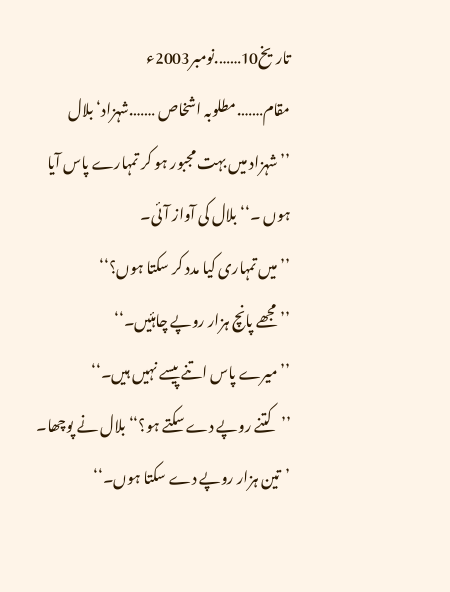تاریخ10…….نومبر2003ء
مقام…….مطلوبہ اشخاص …….شہزاد‘بلال
’’شہزاد میں بہت مجبور ہو کر تمہارے پاس آیا ہوں ۔‘‘بلال کی آواز آئی۔
’’میں تمہاری کیا مدد کر سکتا ہوں؟‘‘
’’مجھے پانچ ہزار روپے چاہئیں۔‘‘
’’ میرے پاس اتنے پیسے نہیں ہیں۔‘‘
’’کتنے روپے دے سکتے ہو؟‘‘بلال نے پوچھا۔
’تین ہزار روپے دے سکتا ہوں۔‘‘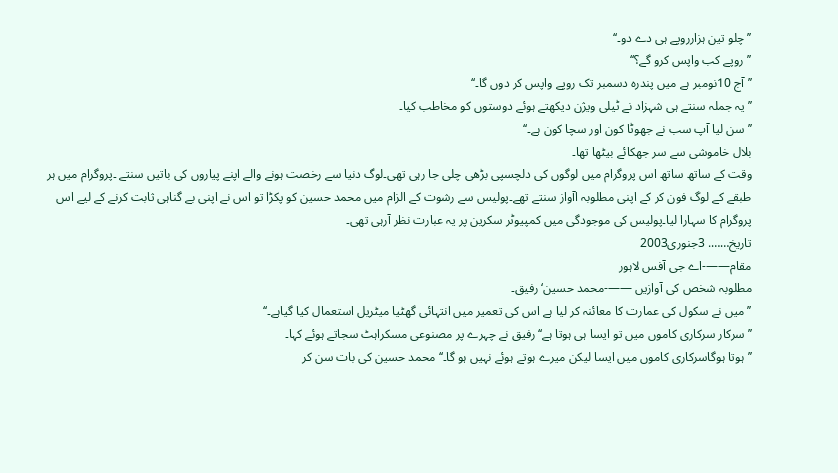’’چلو تین ہزارروپے ہی دے دو۔‘‘
’’روپے کب واپس کرو گے؟‘‘
’’آج 10نومبر ہے میں پندرہ دسمبر تک روپے واپس کر دوں گا۔‘‘
’’یہ جملہ سنتے ہی شہزاد نے ٹیلی ویژن دیکھتے ہوئے دوستوں کو مخاطب کیا۔
’’سن لیا آپ سب نے جھوٹا کون اور سچا کون ہے۔‘‘
بلال خاموشی سے سر جھکائے بیٹھا تھا۔
وقت کے ساتھ ساتھ اس پروگرام میں لوگوں کی دلچسپی بڑھی چلی جا رہی تھی۔لوگ دنیا سے رخصت ہونے والے اپنے پیاروں کی باتیں سنتے ۔پروگرام میں ہر طبقے کے لوگ فون کر کے اپنی مطلوبہ اآواز سنتے تھے۔پولیس سے رشوت کے الزام میں محمد حسین کو پکڑا تو اس نے اپنی بے گناہی ثابت کرنے کے لیے اس پروگرام کا سہارا لیا۔پولیس کی موجودگی میں کمپیوٹر سکرین پر یہ عبارت نظر آرہی تھی۔
تاریخ……. 3جنوری2003
مقام——-اے جی آفس لاہور
مطلوبہ شخص کی آوازیں ——-محمد حسین‘رفیق۔
’’میں نے سکول کی عمارت کا معائنہ کر لیا ہے اس کی تعمیر میں انتہائی گھٹیا میٹریل استعمال کیا گیاہے۔‘‘
’’سرکار سرکاری کاموں میں تو ایسا ہی ہوتا ہے‘‘رفیق نے چہرے پر مصنوعی مسکراہٹ سجاتے ہوئے کہا۔
’’ہوتا ہوگاسرکاری کاموں میں ایسا لیکن میرے ہوتے ہوئے نہیں ہو گا۔‘‘محمد حسین کی بات سن کر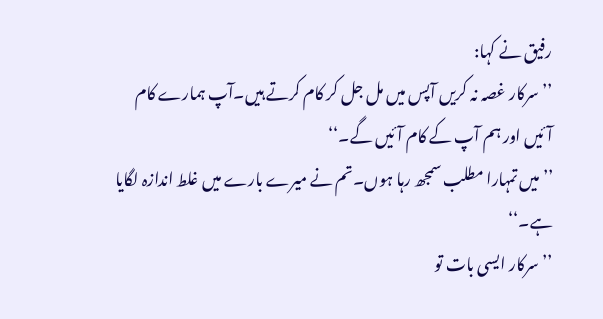رفیق نے کہا:
’’سرکار غصہ نہ کریں آپس میں مل جل کر کام کرتے ہیں۔آپ ہمارے کام آئیں اور ہم آپ کے کام آئیں گے۔‘‘
’’میں تمہارا مطلب سمجھ رہا ہوں۔تم نے میرے بارے میں غلط اندازہ لگایا ہے۔‘‘
’’سرکار ایسی بات تو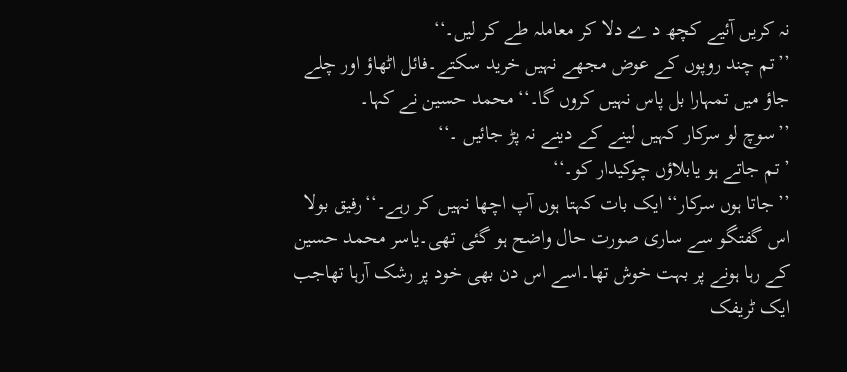نہ کریں آئیے کچھ د ے دلا کر معاملہ طے کر لیں۔‘‘
’’تم چند روپوں کے عوض مجھے نہیں خرید سکتے۔فائل اٹھاؤ اور چلے جاؤ میں تمہارا بل پاس نہیں کروں گا۔‘‘محمد حسین نے کہا۔
’’سوچ لو سرکار کہیں لینے کے دینے نہ پڑ جائیں ۔‘‘
’تم جاتے ہو یابلاؤں چوکیدار کو۔‘‘
’’جاتا ہوں سرکار‘‘ایک بات کہتا ہوں آپ اچھا نہیں کر رہے۔‘‘رفیق بولا
اس گفتگو سے ساری صورت حال واضح ہو گئی تھی۔یاسر محمد حسین کے رہا ہونے پر بہت خوش تھا۔اسے اس دن بھی خود پر رشک آرہا تھاجب ایک ٹریفک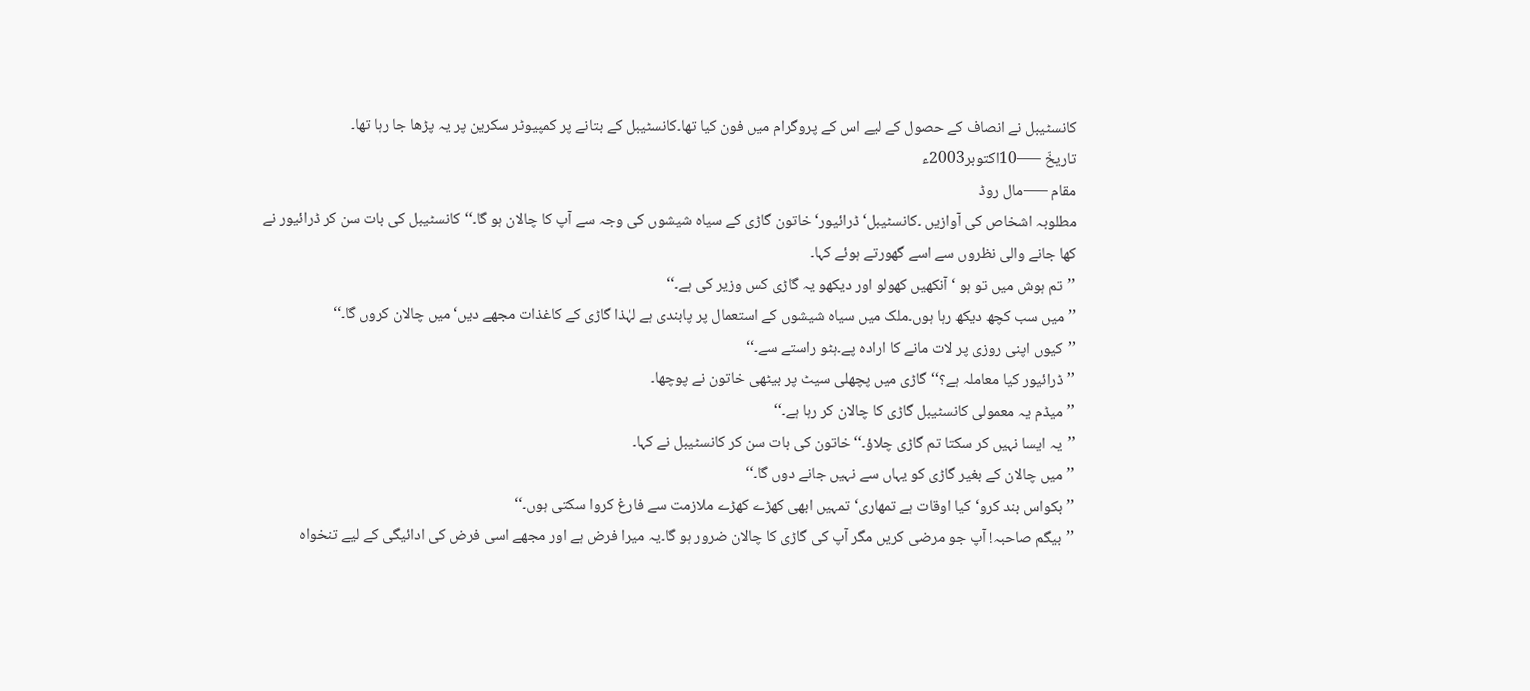کانسٹیبل نے انصاف کے حصول کے لیے اس کے پروگرام میں فون کیا تھا۔کانسٹیبل کے بتانے پر کمپیوٹر سکرین پر یہ پڑھا جا رہا تھا۔
تاریخّ —–10اکتوبر2003ء
مقام —–مال روڈ
مطلوبہ اشخاص کی آوازیں ۔کانسٹیبل‘ڈرائیور‘خاتون گاڑی کے سیاہ شیشوں کی وجہ سے آپ کا چالان ہو گا۔‘‘کانسٹیبل کی بات سن کر ڈرائیور نے کھا جانے والی نظروں سے اسے گھورتے ہوئے کہا۔
’’تم ہوش میں تو ہو ‘آنکھیں کھولو اور دیکھو یہ گاڑی کس وزیر کی ہے۔‘‘
’’میں سب کچھ دیکھ رہا ہوں۔ملک میں سیاہ شیشوں کے استعمال پر پابندی ہے لہٰذا گاڑی کے کاغذات مجھے دیں‘میں چالان کروں گا۔‘‘
’’کیوں اپنی روزی پر لات مانے کا ارادہ پے۔ہٹو راستے سے۔‘‘
’’ڈرائیور کیا معاملہ ہے؟‘‘گاڑی میں پچھلی سیٹ پر بیٹھی خاتون نے پوچھا۔
’’میڈم یہ معمولی کانسٹیبل گاڑی کا چالان کر رہا ہے۔‘‘
’’یہ ایسا نہیں کر سکتا تم گاڑی چلاؤ۔‘‘خاتون کی بات سن کر کانسٹیبل نے کہا۔
’’میں چالان کے بغیر گاڑی کو یہاں سے نہیں جانے دوں گا۔‘‘
’’بکواس بند کرو‘کیا اوقات ہے تمھاری‘تمہیں ابھی کھڑے کھڑے ملازمت سے فارغ کروا سکتی ہوں۔‘‘
’’بیگم صاحبہ! آپ جو مرضی کریں مگر آپ کی گاڑی کا چالان ضرور ہو گا۔یہ میرا فرض ہے اور مجھے اسی فرض کی ادائیگی کے لیے تنخواہ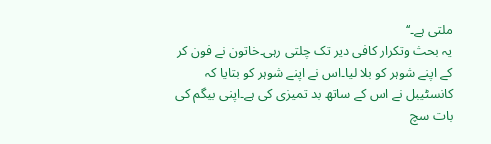ملتی ہے۔‘‘
یہ بحث وتکرار کافی دیر تک چلتی رہی۔خاتون نے فون کر کے اپنے شوہر کو بلا لیا۔اس نے اپنے شوہر کو بتایا کہ کانسٹیبل نے اس کے ساتھ بد تمیزی کی ہے۔اپنی بیگم کی بات سچ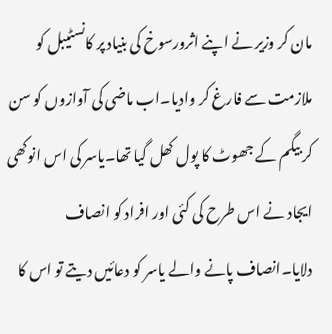مان کر وزیر نے اپنے اثرورسوخ کی بنیاد پر کانسٹیبل کو ملازمت سے فارغ کر وادیا۔اب ماضی کی آوازوں کو سن کر بیگم کے جھوٹ کا پول کھل گیا تھا۔یاسر کی اس انوکھی ایجاد نے اس طرح کی کئی اور افراد کو انصاف دلایا۔انصاف پانے والے یاسر کو دعائیں دیتے تو اس کا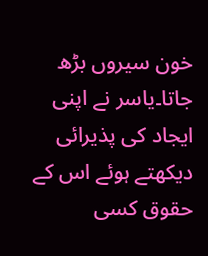خون سیروں بڑھ جاتا۔یاسر نے اپنی ایجاد کی پذیرائی دیکھتے ہوئے اس کے حقوق کسی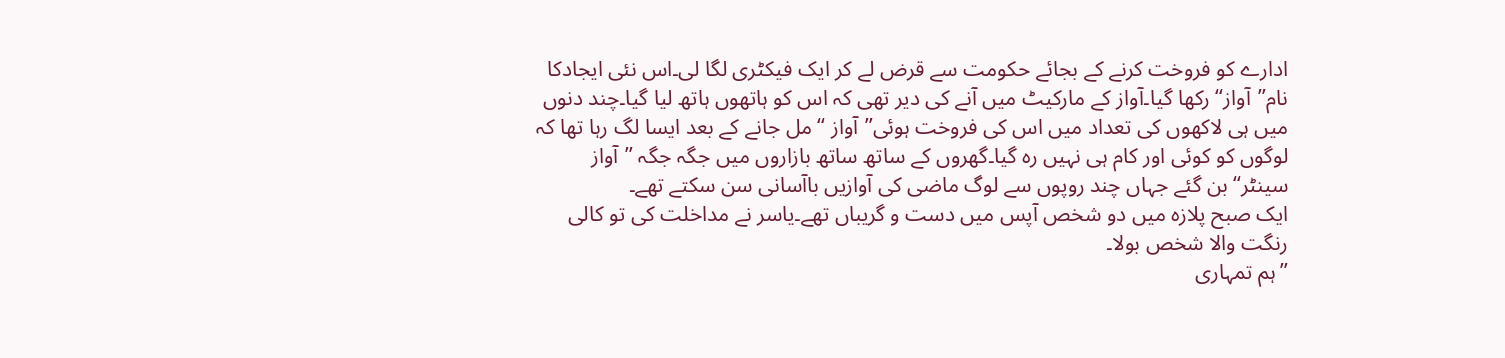ادارے کو فروخت کرنے کے بجائے حکومت سے قرض لے کر ایک فیکٹری لگا لی۔اس نئی ایجادکا نام’’آواز‘‘ رکھا گیا۔آواز کے مارکیٹ میں آنے کی دیر تھی کہ اس کو ہاتھوں ہاتھ لیا گیا۔چند دنوں میں ہی لاکھوں کی تعداد میں اس کی فروخت ہوئی’’آواز ‘‘ مل جانے کے بعد ایسا لگ رہا تھا کہ لوگوں کو کوئی اور کام ہی نہیں رہ گیا۔گھروں کے ساتھ ساتھ بازاروں میں جگہ جگہ ’’آواز سینٹر‘‘بن گئے جہاں چند روپوں سے لوگ ماضی کی آوازیں باآسانی سن سکتے تھے۔
ایک صبح پلازہ میں دو شخص آپس میں دست و گریباں تھے۔یاسر نے مداخلت کی تو کالی رنگت والا شخص بولا۔
’’ہم تمہاری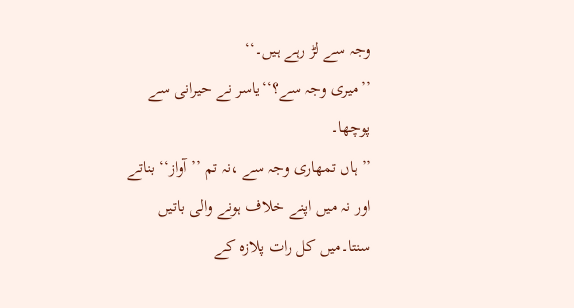وجہ سے لڑ رہے ہیں۔‘‘
’’میری وجہ سے؟‘‘یاسر نے حیرانی سے پوچھا۔
’’ ہاں تمھاری وجہ سے ،نہ تم ’’آواز‘‘ بناتے اور نہ میں اپنے خلاف ہونے والی باتیں سنتا۔میں کل رات پلازہ کے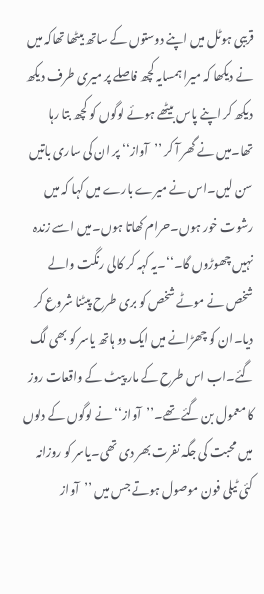قریبی ہوٹل میں اپنے دوستوں کے ساتھ بیٹھا تھاکہ میں نے دیکھا کہ میرا ہمسایہ کچھ فاصلے پر میری طرف دیکھ دیکھ کر اپنے پاس بیٹھے ہوئے لوگوں کو کچھ بتا رہا تھا۔میں نے گھر آ کر ’’آواز‘‘ پر ان کی ساری باتیں سن لیں۔اس نے میرے بارے میں کہا کہ میں رشوت خور ہوں۔حرام کھاتا ہوں۔میں اسے زندہ نہیں چھوڑوں گا۔‘‘۔یہ کہہ کر کالی رنگت والے شخص نے موٹے شخص کو بری طرح پیٹنا شروع کر دیا۔ان کو چھڑانے میں ایک دو ہاتھ یاسر کو بھی لگ گئے۔اب اس طرح کے مار پیٹ کے واقعات روز کا معمول بن گئے تھے۔’’آواز‘‘نے لوگوں کے دلوں میں محبت کی جگہ نفرت بھر دی تھی۔یاسر کو روزانہ کئی ٹیلی فون موصول ہوتے جس میں ’’آواز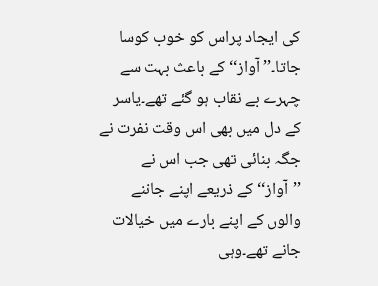کی ایجاد پراس کو خوب کوسا جاتا۔’’ آواز‘‘ کے باعث بہت سے چہرے بے نقاب ہو گئے تھے۔یاسر کے دل میں بھی اس وقت نفرت نے جگہ بنائی تھی جب اس نے ’’آواز‘‘ کے ذریعے اپنے جاننے والوں کے اپنے بارے میں خیالات جانے تھے۔وہی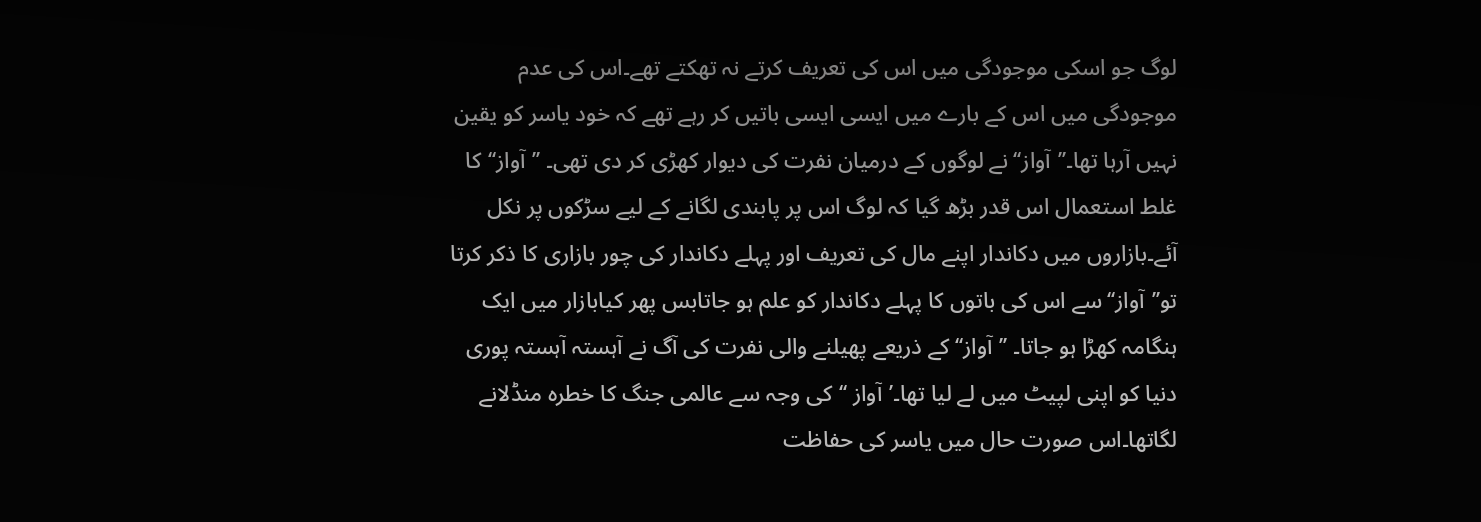لوگ جو اسکی موجودگی میں اس کی تعریف کرتے نہ تھکتے تھے۔اس کی عدم موجودگی میں اس کے بارے میں ایسی ایسی باتیں کر رہے تھے کہ خود یاسر کو یقین نہیں آرہا تھا۔’’آواز‘‘ نے لوگوں کے درمیان نفرت کی دیوار کھڑی کر دی تھی۔ ’’آواز‘‘کا غلط استعمال اس قدر بڑھ گیا کہ لوگ اس پر پابندی لگانے کے لیے سڑکوں پر نکل آئے۔بازاروں میں دکاندار اپنے مال کی تعریف اور پہلے دکاندار کی چور بازاری کا ذکر کرتا تو’’آواز‘‘سے اس کی باتوں کا پہلے دکاندار کو علم ہو جاتابس پھر کیابازار میں ایک ہنگامہ کھڑا ہو جاتا۔ ’’آواز‘‘کے ذریعے پھیلنے والی نفرت کی آگ نے آہستہ آہستہ پوری دنیا کو اپنی لپیٹ میں لے لیا تھا۔’آواز ‘‘کی وجہ سے عالمی جنگ کا خطرہ منڈلانے لگاتھا۔اس صورت حال میں یاسر کی حفاظت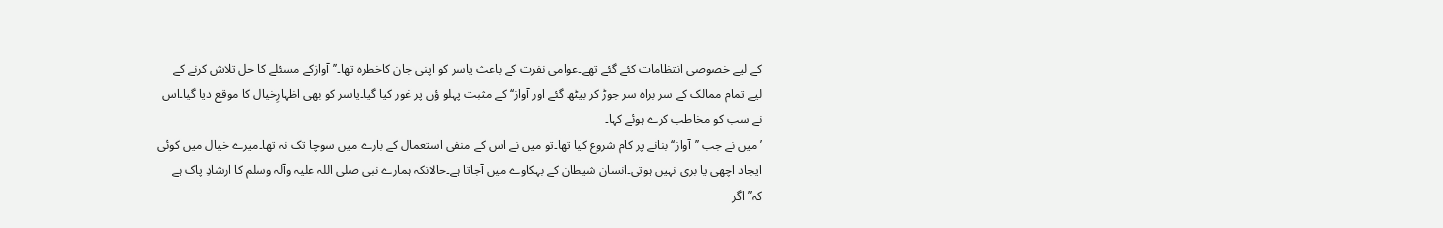کے لیے خصوصی انتظامات کئے گئے تھے۔عوامی نفرت کے باعث یاسر کو اپنی جان کاخطرہ تھا۔’’آوازکے مسئلے کا حل تلاش کرنے کے لیے تمام ممالک کے سر براہ سر جوڑ کر بیٹھ گئے اور آواز‘‘ کے مثبت پہلو ؤں پر غور کیا گیا۔یاسر کو بھی اظہارِخیال کا موقع دیا گیا۔اس نے سب کو مخاطب کرے ہوئے کہا۔
’میں نے جب ’’آواز‘‘ بنانے پر کام شروع کیا تھا۔تو میں نے اس کے منفی استعمال کے بارے میں سوچا تک نہ تھا۔میرے خیال میں کوئی ایجاد اچھی یا بری نہیں ہوتی۔انسان شیطان کے بہکاوے میں آجاتا ہے۔حالانکہ ہمارے نبی صلی اللہ علیہ وآلہ وسلم کا ارشادِ پاک ہے کہ’’اگر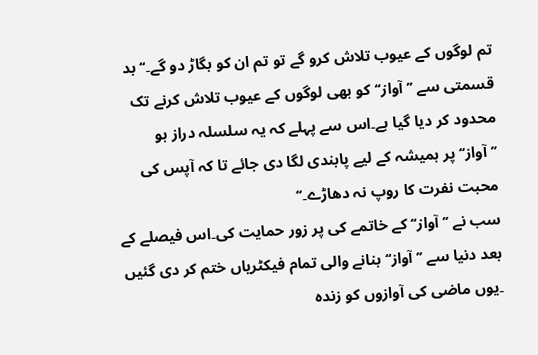تم لوگوں کے عیوب تلاش کرو گے تو تم ان کو بگاڑ دو گے۔‘‘بد قسمتی سے ’’آواز‘‘کو بھی لوگوں کے عیوب تلاش کرنے تک محدود کر دیا گیا ہے۔اس سے پہلے کہ یہ سلسلہ دراز ہو ’’آواز‘‘پر ہمیشہ کے لیے پابندی لگا دی جائے تا کہ آپس کی محبت نفرت کا روپ نہ دھاڑے۔‘‘
سب نے ’’آواز‘‘ کے خاتمے کی پر زور حمایت کی۔اس فیصلے کے بعد دنیا سے ’’آواز‘‘بنانے والی تمام فیکٹریاں ختم کر دی گئیں ۔یوں ماضی کی آوازوں کو زندہ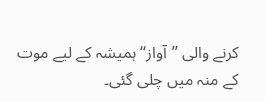کرنے والی ’’آواز‘‘ہمیشہ کے لیے موت کے منہ میں چلی گئی۔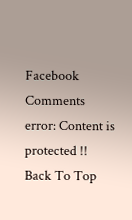Facebook Comments
error: Content is protected !!
Back To Top